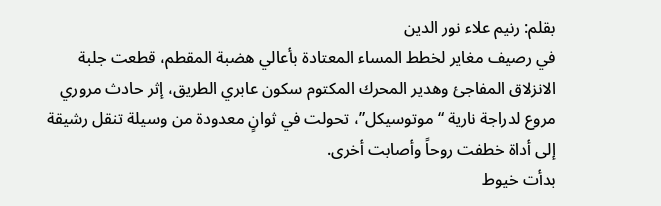بقلم: رنيم علاء نور الدين
في رصيف مغاير لخطط المساء المعتادة بأعالي هضبة المقطم، قطعت جلبة الانزلاق المفاجئ وهدير المحرك المكتوم سكون عابري الطريق، إثر حادث مروري مروع لدراجة نارية “موتوسيكل”، تحولت في ثوانٍ معدودة من وسيلة تنقل رشيقة إلى أداة خطفت روحاً وأصابت أخرى.
بدأت خيوط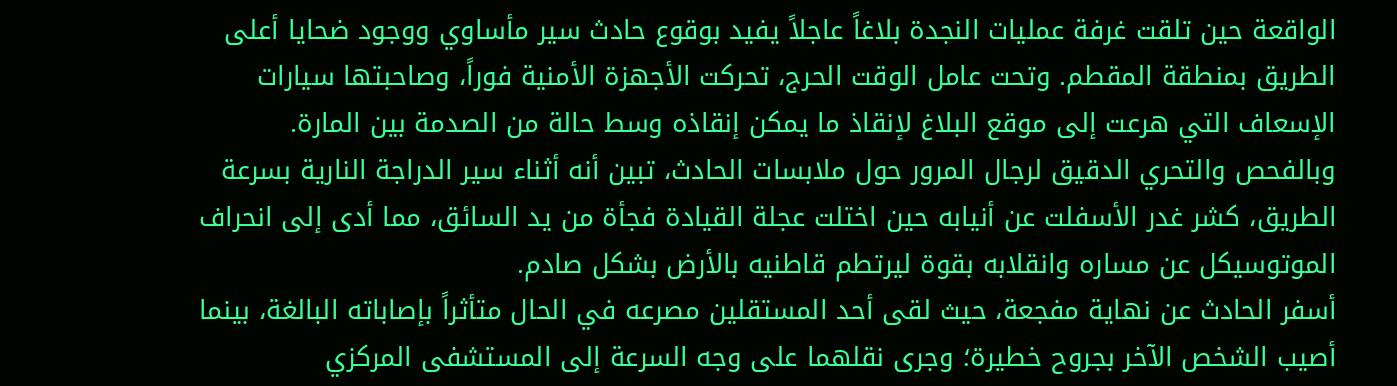الواقعة حين تلقت غرفة عمليات النجدة بلاغاً عاجلاً يفيد بوقوع حادث سير مأساوي ووجود ضحايا أعلى الطريق بمنطقة المقطم. وتحت عامل الوقت الحرج، تحركت الأجهزة الأمنية فوراً، وصاحبتها سيارات الإسعاف التي هرعت إلى موقع البلاغ لإنقاذ ما يمكن إنقاذه وسط حالة من الصدمة بين المارة.
وبالفحص والتحري الدقيق لرجال المرور حول ملابسات الحادث، تبين أنه أثناء سير الدراجة النارية بسرعة الطريق، كشر غدر الأسفلت عن أنيابه حين اختلت عجلة القيادة فجأة من يد السائق، مما أدى إلى انحراف الموتوسيكل عن مساره وانقلابه بقوة ليرتطم قاطنيه بالأرض بشكل صادم.
أسفر الحادث عن نهاية مفجعة، حيث لقى أحد المستقلين مصرعه في الحال متأثراً بإصاباته البالغة، بينما أصيب الشخص الآخر بجروح خطيرة؛ وجرى نقلهما على وجه السرعة إلى المستشفى المركزي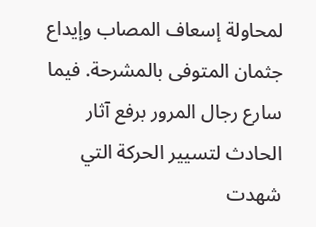لمحاولة إسعاف المصاب وإيداع جثمان المتوفى بالمشرحة. فيما سارع رجال المرور برفع آثار الحادث لتسيير الحركة التي شهدت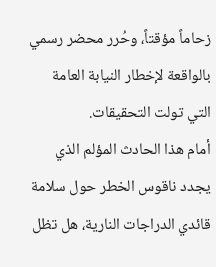زحاماً مؤقتاً، وحُرر محضر رسمي بالواقعة لإخطار النيابة العامة التي تولت التحقيقات.
أمام هذا الحادث المؤلم الذي يجدد ناقوس الخطر حول سلامة قائدي الدراجات النارية، هل تظل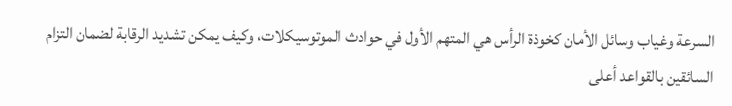السرعة وغياب وسائل الأمان كخوذة الرأس هي المتهم الأول في حوادث الموتوسيكلات، وكيف يمكن تشديد الرقابة لضمان التزام السائقين بالقواعد أعلى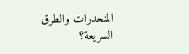المنحدرات والطرق السريعة؟